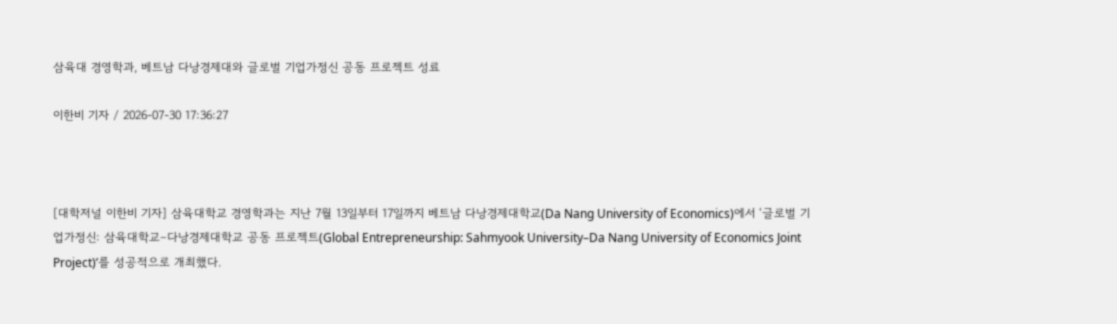삼육대 경영학과, 베트남 다낭경제대와 글로벌 기업가정신 공동 프로젝트 성료

이한비 기자 / 2026-07-30 17:36:27



[대학저널 이한비 기자] 삼육대학교 경영학과는 지난 7월 13일부터 17일까지 베트남 다낭경제대학교(Da Nang University of Economics)에서 ‘글로벌 기업가정신: 삼육대학교–다낭경제대학교 공동 프로젝트(Global Entrepreneurship: Sahmyook University–Da Nang University of Economics Joint Project)’를 성공적으로 개최했다.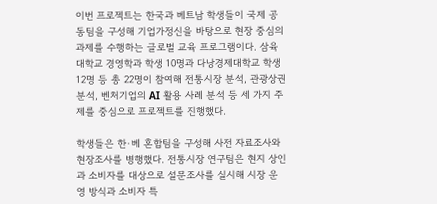이번 프로젝트는 한국과 베트남 학생들이 국제 공동팀을 구성해 기업가정신을 바탕으로 현장 중심의 과제를 수행하는 글로벌 교육 프로그램이다. 삼육대학교 경영학과 학생 10명과 다낭경제대학교 학생 12명 등 총 22명이 참여해 전통시장 분석, 관광상권 분석, 벤처기업의 AI 활용 사례 분석 등 세 가지 주제를 중심으로 프로젝트를 진행했다.

학생들은 한·베 혼합팀을 구성해 사전 자료조사와 현장조사를 병행했다. 전통시장 연구팀은 현지 상인과 소비자를 대상으로 설문조사를 실시해 시장 운영 방식과 소비자 특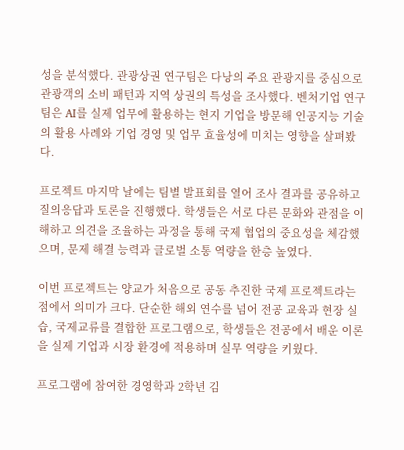성을 분석했다. 관광상권 연구팀은 다낭의 주요 관광지를 중심으로 관광객의 소비 패턴과 지역 상권의 특성을 조사했다. 벤처기업 연구팀은 AI를 실제 업무에 활용하는 현지 기업을 방문해 인공지능 기술의 활용 사례와 기업 경영 및 업무 효율성에 미치는 영향을 살펴봤다.

프로젝트 마지막 날에는 팀별 발표회를 열어 조사 결과를 공유하고 질의응답과 토론을 진행했다. 학생들은 서로 다른 문화와 관점을 이해하고 의견을 조율하는 과정을 통해 국제 협업의 중요성을 체감했으며, 문제 해결 능력과 글로벌 소통 역량을 한층 높였다.

이번 프로젝트는 양교가 처음으로 공동 추진한 국제 프로젝트라는 점에서 의미가 크다. 단순한 해외 연수를 넘어 전공 교육과 현장 실습, 국제교류를 결합한 프로그램으로, 학생들은 전공에서 배운 이론을 실제 기업과 시장 환경에 적용하며 실무 역량을 키웠다.

프로그램에 참여한 경영학과 2학년 김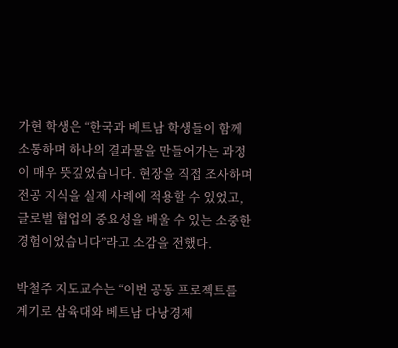가현 학생은 “한국과 베트남 학생들이 함께 소통하며 하나의 결과물을 만들어가는 과정이 매우 뜻깊었습니다. 현장을 직접 조사하며 전공 지식을 실제 사례에 적용할 수 있었고, 글로벌 협업의 중요성을 배울 수 있는 소중한 경험이었습니다”라고 소감을 전했다.

박철주 지도교수는 “이번 공동 프로젝트를 계기로 삼육대와 베트남 다낭경제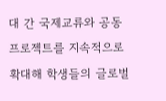대 간 국제교류와 공동 프로젝트를 지속적으로 확대해 학생들의 글로벌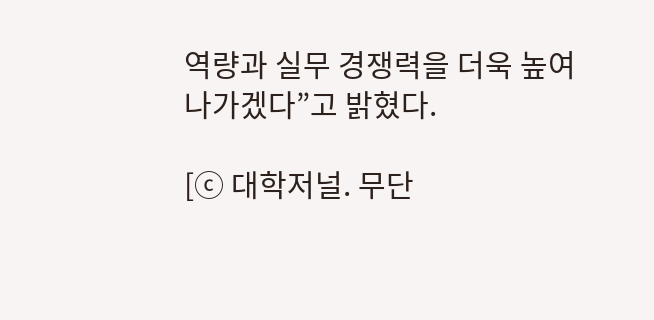역량과 실무 경쟁력을 더욱 높여 나가겠다”고 밝혔다.

[ⓒ 대학저널. 무단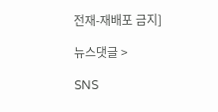전재-재배포 금지]

뉴스댓글 >

SNS